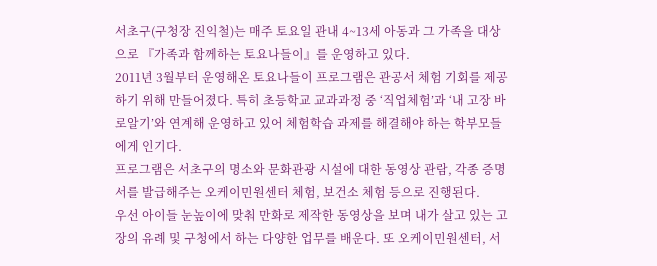서초구(구청장 진익철)는 매주 토요일 관내 4~13세 아동과 그 가족을 대상으로 『가족과 함께하는 토요나들이』를 운영하고 있다.
2011년 3월부터 운영해온 토요나들이 프로그램은 관공서 체험 기회를 제공하기 위해 만들어졌다. 특히 초등학교 교과과정 중 ‘직업체험’과 ‘내 고장 바로알기’와 연계해 운영하고 있어 체험학습 과제를 해결해야 하는 학부모들에게 인기다.
프로그램은 서초구의 명소와 문화관광 시설에 대한 동영상 관람, 각종 증명서를 발급해주는 오케이민원센터 체험, 보건소 체험 등으로 진행된다.
우선 아이들 눈높이에 맞춰 만화로 제작한 동영상을 보며 내가 살고 있는 고장의 유례 및 구청에서 하는 다양한 업무를 배운다. 또 오케이민원센터, 서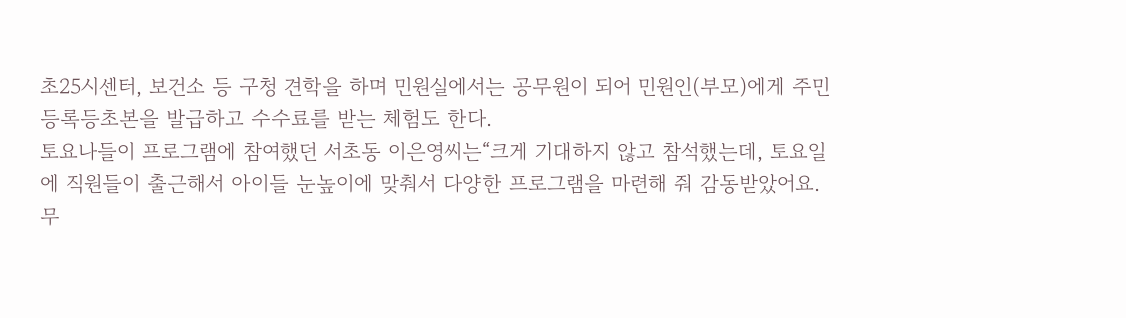초25시센터, 보건소 등 구청 견학을 하며 민원실에서는 공무원이 되어 민원인(부모)에게 주민등록등초본을 발급하고 수수료를 받는 체험도 한다.
토요나들이 프로그램에 참여했던 서초동 이은영씨는“크게 기대하지 않고 참석했는데, 토요일에 직원들이 출근해서 아이들 눈높이에 맞춰서 다양한 프로그램을 마련해 줘 감동받았어요. 무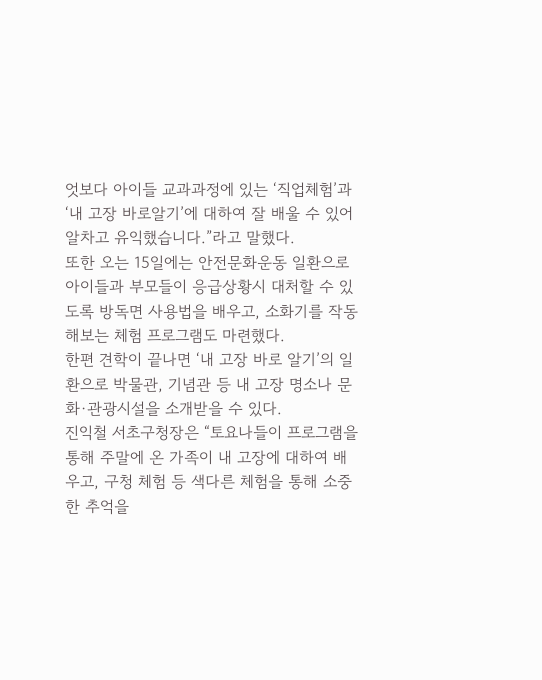엇보다 아이들 교과과정에 있는 ‘직업체험’과 ‘내 고장 바로알기’에 대하여 잘 배울 수 있어 알차고 유익했습니다.”라고 말했다.
또한 오는 15일에는 안전문화운동 일환으로 아이들과 부모들이 응급상황시 대처할 수 있도록 방독면 사용법을 배우고, 소화기를 작동해보는 체험 프로그램도 마련했다.
한편 견학이 끝나면 ‘내 고장 바로 알기’의 일환으로 박물관, 기념관 등 내 고장 명소나 문화·관광시설을 소개받을 수 있다.
진익철 서초구청장은 “토요나들이 프로그램을 통해 주말에 온 가족이 내 고장에 대하여 배우고, 구청 체험 등 색다른 체험을 통해 소중한 추억을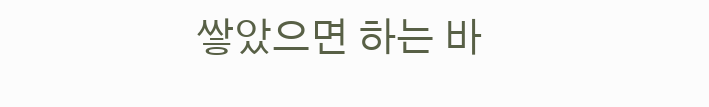쌓았으면 하는 바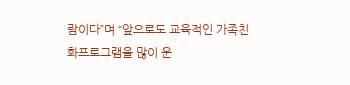람이다”며 “앞으로도 교육적인 가족친화프로그램을 많이 운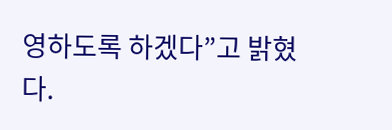영하도록 하겠다”고 밝혔다.